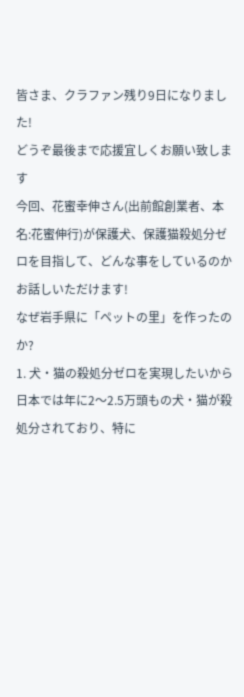皆さま、クラファン残り9日になりました!
どうぞ最後まで応援宜しくお願い致します
今回、花蜜幸伸さん(出前館創業者、本名:花蜜伸行)が保護犬、保護猫殺処分ゼロを目指して、どんな事をしているのかお話しいただけます!
なぜ岩手県に「ペットの里」を作ったのか?
1. 犬・猫の殺処分ゼロを実現したいから
日本では年に2〜2.5万頭もの犬・猫が殺処分されており、特に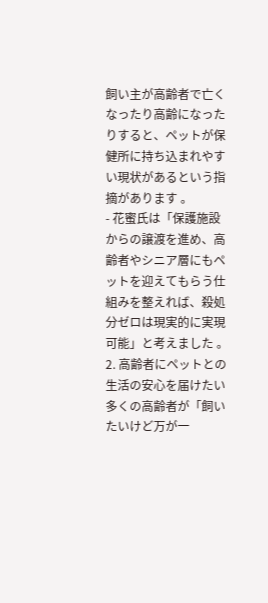飼い主が高齢者で亡くなったり高齢になったりすると、ペットが保健所に持ち込まれやすい現状があるという指摘があります 。
- 花蜜氏は「保護施設からの譲渡を進め、高齢者やシニア層にもペットを迎えてもらう仕組みを整えれば、殺処分ゼロは現実的に実現可能」と考えました 。
2. 高齢者にペットとの生活の安心を届けたい
多くの高齢者が「飼いたいけど万が一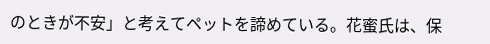のときが不安」と考えてペットを諦めている。花蜜氏は、保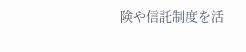険や信託制度を活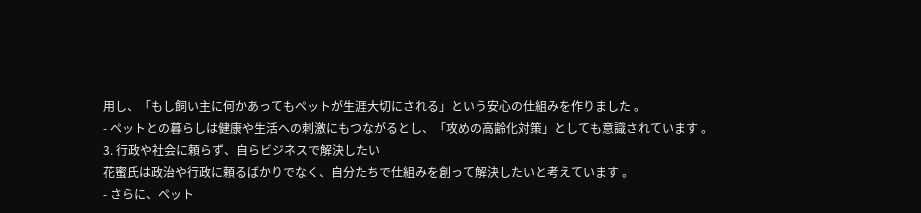用し、「もし飼い主に何かあってもペットが生涯大切にされる」という安心の仕組みを作りました 。
- ペットとの暮らしは健康や生活への刺激にもつながるとし、「攻めの高齢化対策」としても意識されています 。
3. 行政や社会に頼らず、自らビジネスで解決したい
花蜜氏は政治や行政に頼るばかりでなく、自分たちで仕組みを創って解決したいと考えています 。
- さらに、ペット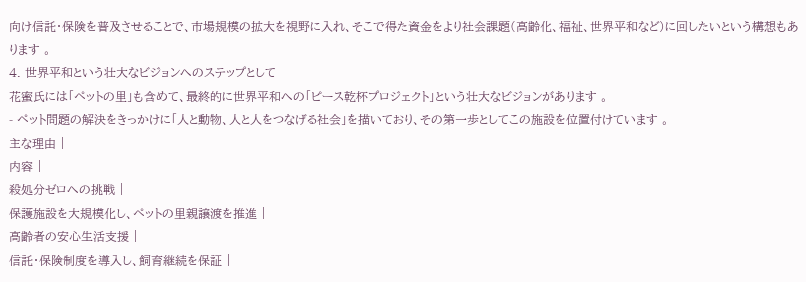向け信託・保険を普及させることで、市場規模の拡大を視野に入れ、そこで得た資金をより社会課題(高齢化、福祉、世界平和など)に回したいという構想もあります 。
4. 世界平和という壮大なビジョンへのステップとして
花蜜氏には「ペットの里」も含めて、最終的に世界平和への「ピース乾杯プロジェクト」という壮大なビジョンがあります 。
- ペット問題の解決をきっかけに「人と動物、人と人をつなげる社会」を描いており、その第一歩としてこの施設を位置付けています 。
主な理由 |
内容 |
殺処分ゼロへの挑戦 |
保護施設を大規模化し、ペットの里親譲渡を推進 |
高齢者の安心生活支援 |
信託・保険制度を導入し、飼育継続を保証 |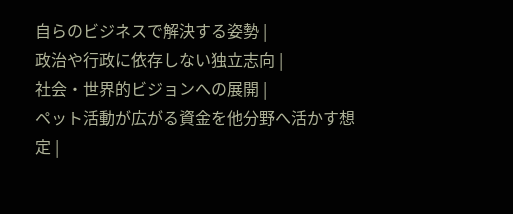自らのビジネスで解決する姿勢 |
政治や行政に依存しない独立志向 |
社会・世界的ビジョンへの展開 |
ペット活動が広がる資金を他分野へ活かす想定 |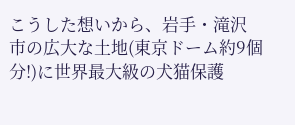こうした想いから、岩手・滝沢市の広大な土地(東京ドーム約9個分!)に世界最大級の犬猫保護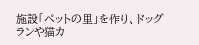施設「ペットの里」を作り、ドッグランや猫カ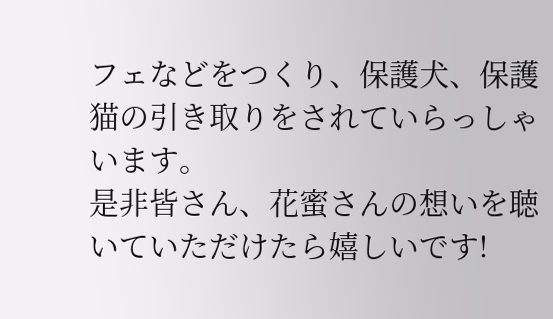フェなどをつくり、保護犬、保護猫の引き取りをされていらっしゃいます。
是非皆さん、花蜜さんの想いを聴いていただけたら嬉しいです!